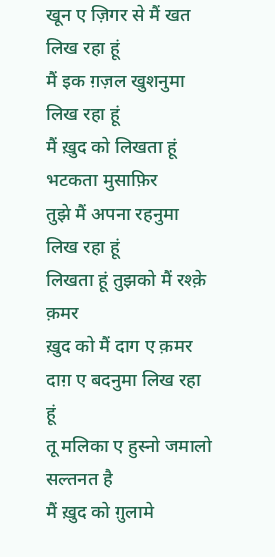खून ए ज़िगर से मैं खत लिख रहा हूं
मैं इक ग़ज़ल खुशनुमा लिख रहा हूं
मैं ख़ुद को लिखता हूं भटकता मुसाफ़िर
तुझे मैं अपना रहनुमा लिख रहा हूं
लिखता हूं तुझको मैं रश्क़े क़मर
ख़ुद को मैं दाग ए क़मर
दाग़ ए बदनुमा लिख रहा हूं
तू मलिका ए हुस्नो जमालो सल्तनत है
मैं ख़ुद को ग़ुलामे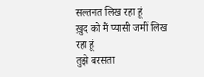सल्तनत लिख रहा हूं
ख़ुद को मैं प्यासी जमीं लिख रहा हूं
तुझे बरसता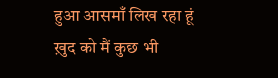हुआ आसमाँ लिख रहा हूं
ख़ुद को मैं कुछ भी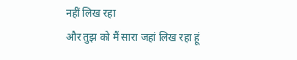नहीं लिख रहा
और तुझ को मैं सारा जहां लिख रहा हूं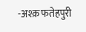-अश्क़ फतेहपुरी